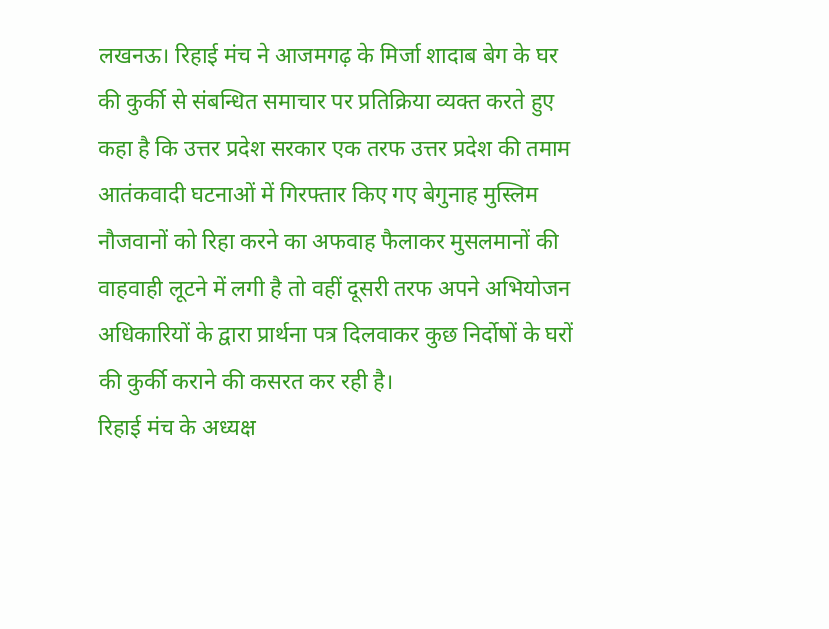लखनऊ। रिहाई मंच ने आजमगढ़ के मिर्जा शादाब बेग के घर की कुर्की से संबन्धित समाचार पर प्रतिक्रिया व्यक्त करते हुए कहा है कि उत्तर प्रदेश सरकार एक तरफ उत्तर प्रदेश की तमाम आतंकवादी घटनाओं में गिरफ्तार किए गए बेगुनाह मुस्लिम नौजवानों को रिहा करने का अफवाह फैलाकर मुसलमानों की वाहवाही लूटने में लगी है तो वहीं दूसरी तरफ अपने अभियोजन अधिकारियों के द्वारा प्रार्थना पत्र दिलवाकर कुछ निर्दोषों के घरों की कुर्की कराने की कसरत कर रही है।
रिहाई मंच के अध्यक्ष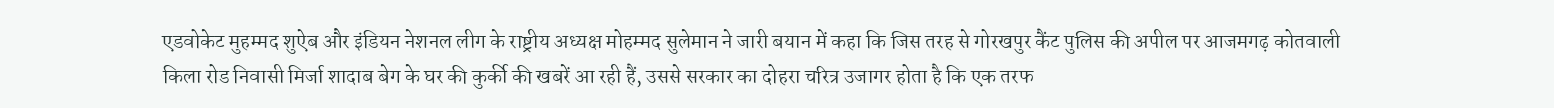एडवोकेट मुहम्मद शुऐब और इंडियन नेशनल लीग के राष्ट्रीय अध्यक्ष मोहम्मद सुलेमान ने जारी बयान में कहा कि जिस तरह से गोरखपुर कैंट पुलिस की अपील पर आजमगढ़ कोतवाली किला रोड निवासी मिर्जा शादाब बेग के घर की कुर्की की खबरें आ रही हैं, उससे सरकार का दोहरा चरित्र उजागर होता है कि एक तरफ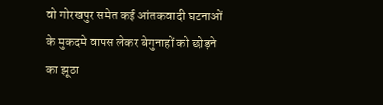वो गोरखपुर समेत कई आंतकवादी घटनाओं के मुकदमे वापस लेकर बेगुनाहों को छोड़ने का झूठा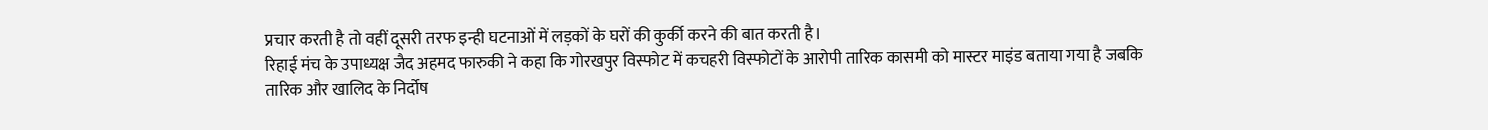प्रचार करती है तो वहीं दूसरी तरफ इन्ही घटनाओं में लड़कों के घरों की कुर्की करने की बात करती है।
रिहाई मंच के उपाध्यक्ष जैद अहमद फारुकी ने कहा कि गोरखपुर विस्फोट में कचहरी विस्फोटों के आरोपी तारिक कासमी को मास्टर माइंड बताया गया है जबकि तारिक और खालिद के निर्दोष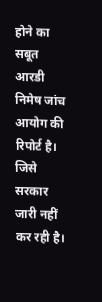होने का सबूत आरडी निमेष जांच आयोग की रिपोर्ट है। जिसे सरकार जारी नहीं कर रही है।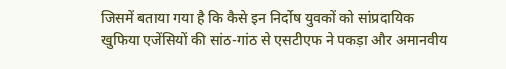जिसमें बताया गया है कि कैसे इन निर्दोष युवकों को सांप्रदायिक खुफिया एजेंसियों की सांठ-गांठ से एसटीएफ ने पकड़ा और अमानवीय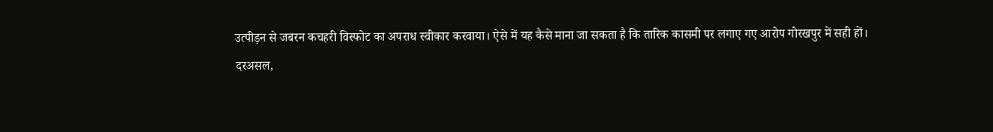उत्पीड़न से जबरन कचहरी विस्फोट का अपराध स्वीकार करवाया। ऐसे में यह कैसे माना जा सकता है कि तारिक कासमी पर लगाए गए आरोप गोरखपुर में सही हों।
दरअसल,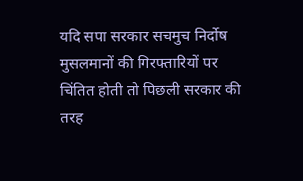यदि सपा सरकार सचमुच निर्दोष मुसलमानों की गिरफ्तारियों पर चिंतित होती तो पिछली सरकार की तरह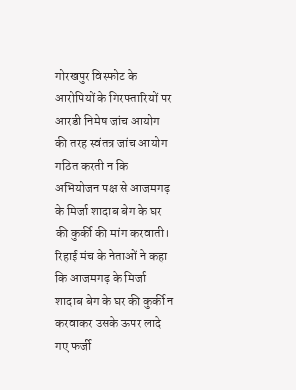गोरखपुर विस्फोट के आरोपियों के गिरफ्तारियों पर आरडी निमेष जांच आयोग की तरह स्वंतत्र जांच आयोग गठित करती न कि अभियोजन पक्ष से आजमगढ़ के मिर्जा शादाब बेग के घर की कुर्की की मांग करवाती। रिहाई मंच के नेताओं ने कहा कि आजमगढ़ के मिर्जा शादाब बेग के घर की कुर्की न करवाकर उसके ऊपर लादे गए फर्जी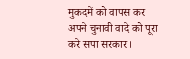मुकदमें को वापस कर अपने चुनावी वादे को पूरा करे सपा सरकार।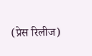(प्रेस रिलीज)